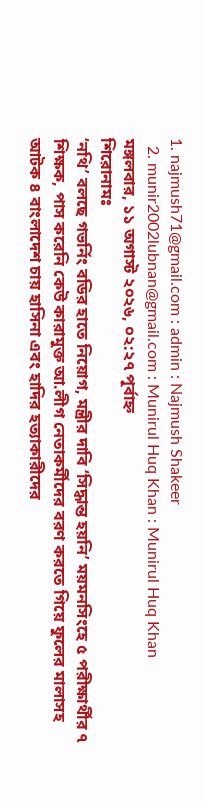1. najmush71@gmail.com : admin : Najmush Shakeer
  2. munir2002lubnan@gmail.com : Munirul Huq Khan : Munirul Huq Khan
মঙ্গলবার, ১১ অগাস্ট ২০২৬, ০২:২৭ পূর্বাহ্ন
শিরোনামঃ
‘নথি’ বলছে গভর্নিং বডির হাতে নিয়োগ, মন্ত্রীর দাবি ‘সিদ্ধান্ত হয়নি’ ময়মনসিংহে ৫ পরীক্ষার্থীর ৭ শিক্ষক, পাস করেনি কেউ কারামুক্ত আ.লীগ নেতাকর্মীদের বরণ করতে গিয়ে ফুলের মালাসহ আটক ৪ বাংলাদেশ চায় হাসিনা এবং হা‌দির হত্যাকারীদের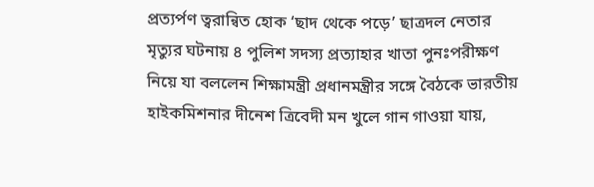প্রত্যর্পণ ত্বরান্বিত হোক ‘ছাদ থেকে পড়ে’ ছাত্রদল নেতার মৃত্যুর ঘটনায় ৪ পুলিশ সদস্য প্রত্যাহার খাতা পুনঃপরীক্ষণ নিয়ে যা বললেন শিক্ষামন্ত্রী প্রধানমন্ত্রীর সঙ্গে বৈঠকে ভারতীয় হাইকমিশনার দীনেশ ত্রিবেদী মন খুলে গান গাওয়া যায়,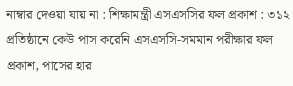নাম্বার দেওয়া যায় না : শিক্ষামন্ত্রী এসএসসির ফল প্রকাশ : ৩১২ প্রতিষ্ঠানে কেউ পাস করেনি এসএসসি-সমমান পরীক্ষার ফল প্রকাশ, পাসের হার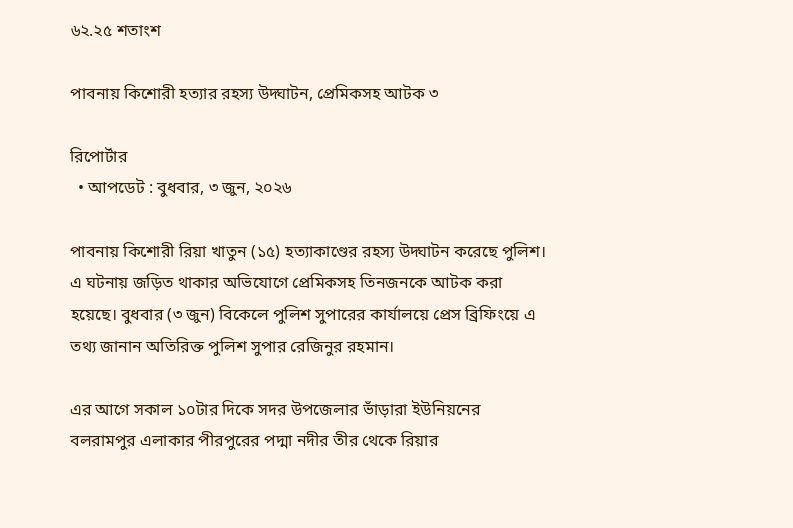৬২.২৫ শতাংশ

পাবনায় কিশোরী হত্যার রহস্য উদ্ঘাটন, প্রেমিকসহ আটক ৩

রিপোর্টার
  • আপডেট : বুধবার, ৩ জুন, ২০২৬

পাবনায় কিশোরী রিয়া খাতুন (১৫) হত্যাকাণ্ডের রহস্য উদ্ঘাটন করেছে পুলিশ। এ ঘটনায় জড়িত থাকার অভিযোগে প্রেমিকসহ তিনজনকে আটক করা হয়েছে। বুধবার (৩ জুন) বিকেলে পুলিশ সুপারের কার্যালয়ে প্রেস ব্রিফিংয়ে এ তথ্য জানান অতিরিক্ত পুলিশ সুপার রেজিনুর রহমান।

এর আগে সকাল ১০টার দিকে সদর উপজেলার ভাঁড়ারা ইউনিয়নের বলরামপুর এলাকার পীরপুরের পদ্মা নদীর তীর থেকে রিয়ার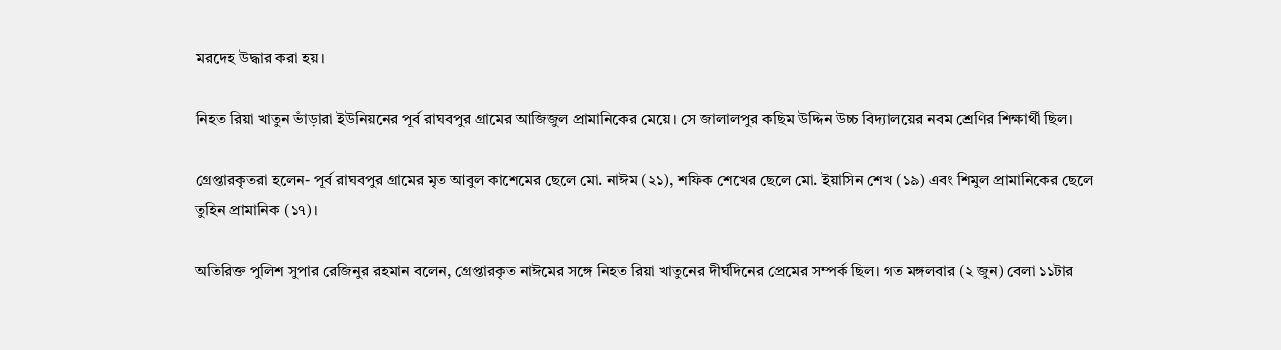মরদেহ উদ্ধার করা হয়।

নিহত রিয়া খাতুন ভাঁড়ারা ইউনিয়নের পূর্ব রাঘবপুর গ্রামের আজিজুল প্রামানিকের মেয়ে। সে জালালপুর কছিম উদ্দিন উচ্চ বিদ্যালয়ের নবম শ্রেণির শিক্ষার্থী ছিল।

গ্রেপ্তারকৃতরা হলেন- পূর্ব রাঘবপুর গ্রামের মৃত আবুল কাশেমের ছেলে মো. নাঈম (২১), শফিক শেখের ছেলে মো. ইয়াসিন শেখ (১৯) এবং শিমুল প্রামানিকের ছেলে তুহিন প্রামানিক (১৭)।

অতিরিক্ত পুলিশ সুপার রেজিনুর রহমান বলেন, গ্রেপ্তারকৃত নাঈমের সঙ্গে নিহত রিয়া খাতুনের দীর্ঘদিনের প্রেমের সম্পর্ক ছিল। গত মঙ্গলবার (২ জুন) বেলা ১১টার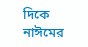দিকে নাঈমের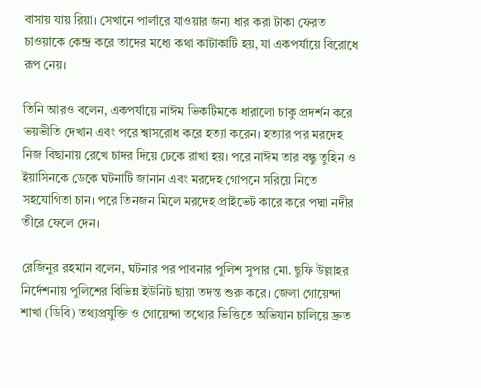বাসায় যায় রিয়া। সেখানে পার্লারে যাওয়ার জন্য ধার করা টাকা ফেরত চাওয়াকে কেন্দ্র করে তাদের মধ্যে কথা কাটাকাটি হয়, যা একপর্যায়ে বিরোধে রূপ নেয়।

তিনি আরও বলেন, একপর্যায়ে নাঈম ভিকটিমকে ধারালো চাকু প্রদর্শন করে ভয়ভীতি দেখান এবং পরে শ্বাসরোধ করে হত্যা করেন। হত্যার পর মরদেহ নিজ বিছানায় রেখে চাদর দিয়ে ঢেকে রাখা হয়। পরে নাঈম তার বন্ধু তুহিন ও ইয়াসিনকে ডেকে ঘটনাটি জানান এবং মরদেহ গোপনে সরিয়ে নিতে সহযোগিতা চান। পরে তিনজন মিলে মরদেহ প্রাইভেট কারে করে পদ্মা নদীর তীরে ফেলে দেন।

রেজিনুর রহমান বলেন, ঘটনার পর পাবনার পুলিশ সুপার মো. ছুফি উল্লাহর নির্দেশনায় পুলিশের বিভিন্ন ইউনিট ছায়া তদন্ত শুরু করে। জেলা গোয়েন্দা শাখা (ডিবি) তথ্যপ্রযুক্তি ও গোয়েন্দা তথ্যের ভিত্তিতে অভিযান চালিয়ে দ্রুত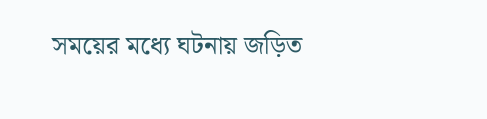সময়ের মধ্যে ঘটনায় জড়িত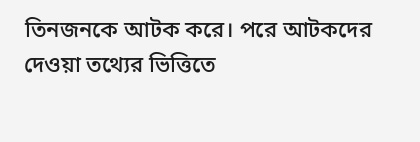তিনজনকে আটক করে। পরে আটকদের দেওয়া তথ্যের ভিত্তিতে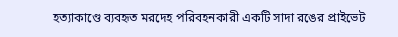হত্যাকাণ্ডে ব্যবহৃত মরদেহ পরিবহনকারী একটি সাদা রঙের প্রাইভেট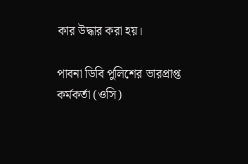কার উদ্ধার করা হয়।

পাবনা ডিবি পুলিশের ভারপ্রাপ্ত কর্মকর্তা (ওসি)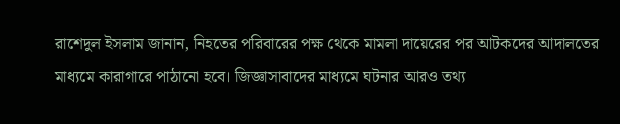রাশেদুল ইসলাম জানান, নিহতের পরিবারের পক্ষ থেকে মামলা দায়েরের পর আটকদের আদালতের মাধ্যমে কারাগারে পাঠানো হবে। জিজ্ঞাসাবাদের মাধ্যমে ঘটনার আরও তথ্য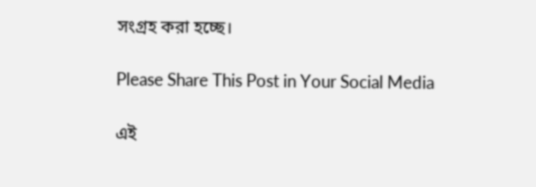সংগ্রহ করা হচ্ছে।

Please Share This Post in Your Social Media

এই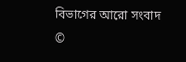বিভাগের আরো সংবাদ
©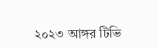২০২৩ আঙ্গর টিভি